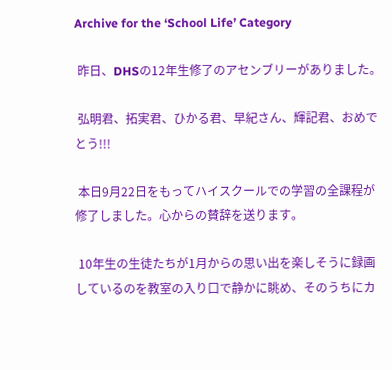Archive for the ‘School Life’ Category

 昨日、DHSの12年生修了のアセンブリーがありました。

 弘明君、拓実君、ひかる君、早紀さん、輝記君、おめでとう!!!

 本日9月22日をもってハイスクールでの学習の全課程が修了しました。心からの賛辞を送ります。

 10年生の生徒たちが1月からの思い出を楽しそうに録画しているのを教室の入り口で静かに眺め、そのうちにカ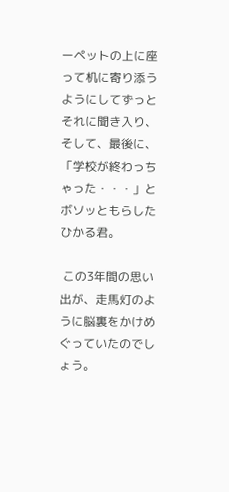ーペットの上に座って机に寄り添うようにしてずっとそれに聞き入り、そして、最後に、「学校が終わっちゃった・・・」とボソッともらしたひかる君。

 この3年間の思い出が、走馬灯のように脳裏をかけめぐっていたのでしょう。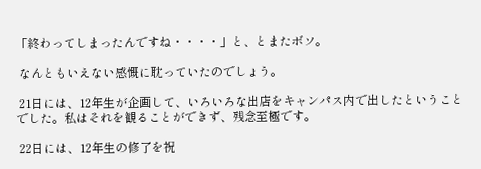「終わってしまったんですね・・・・」と、とまたボソ。

 なんともいえない感慨に耽っていたのでしょう。

 21日には、12年生が企画して、いろいろな出店をキャンパス内で出したということでした。私はそれを観ることができず、残念至極です。

 22日には、12年生の修了を祝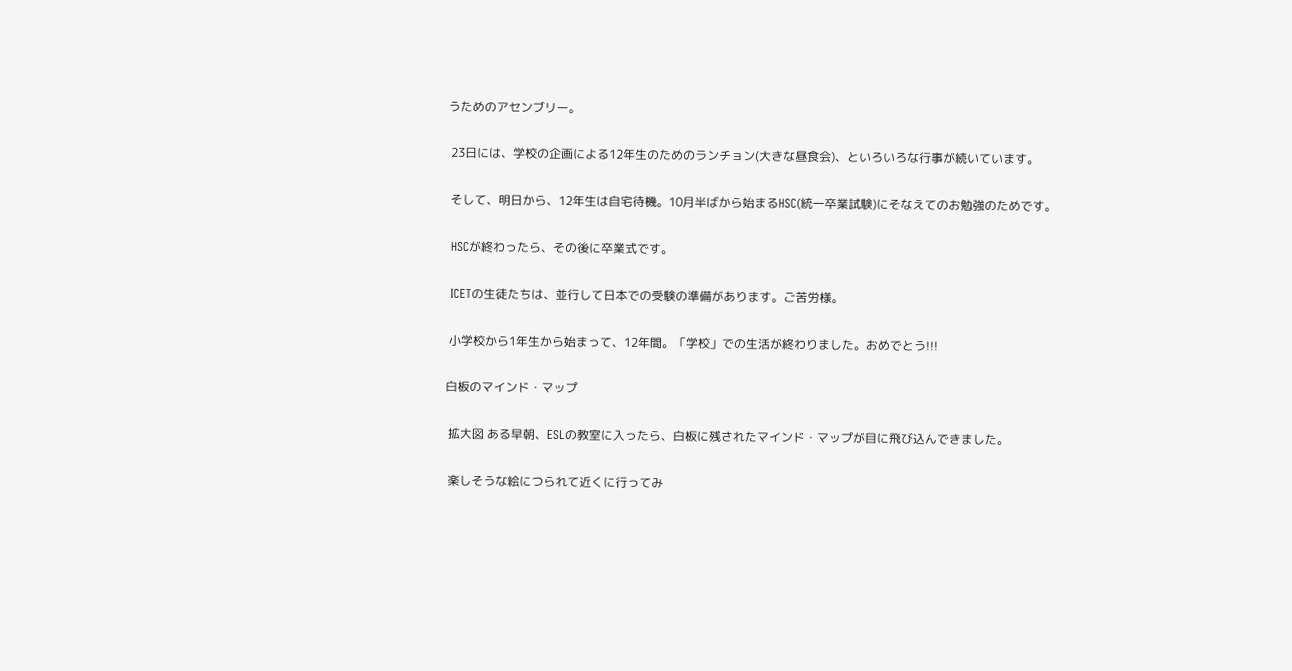うためのアセンブリー。

 23日には、学校の企画による12年生のためのランチョン(大きな昼食会)、といろいろな行事が続いています。

 そして、明日から、12年生は自宅待機。10月半ばから始まるHSC(統一卒業試験)にそなえてのお勉強のためです。

 HSCが終わったら、その後に卒業式です。

 ICETの生徒たちは、並行して日本での受験の準備があります。ご苦労様。

 小学校から1年生から始まって、12年間。「学校」での生活が終わりました。おめでとう!!!

白板のマインド・マップ

 拡大図 ある早朝、ESLの教室に入ったら、白板に残されたマインド・マップが目に飛び込んできました。

 楽しそうな絵につられて近くに行ってみ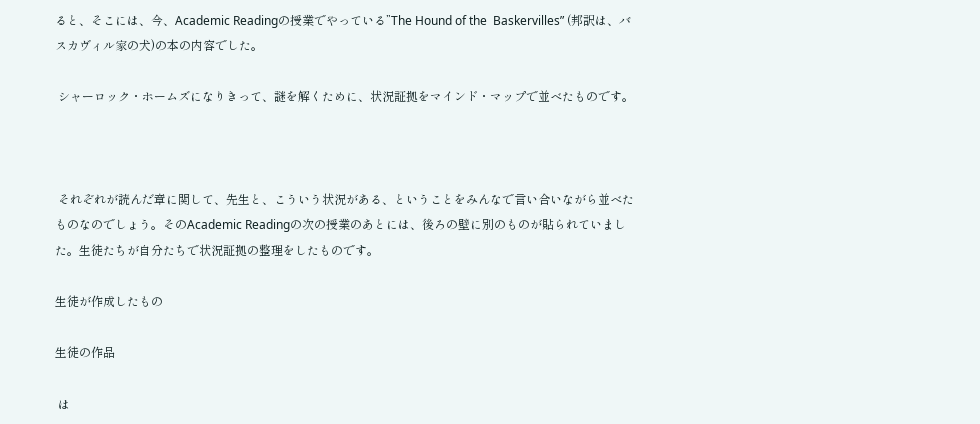ると、そこには、今、Academic Readingの授業でやっている”The Hound of the  Baskervilles” (邦訳は、バスカヴィル家の犬)の本の内容でした。

 シャーロック・ホームズになりきって、謎を解くために、状況証拠をマインド・マップで並べたものです。



 それぞれが読んだ章に関して、先生と、こういう状況がある、ということをみんなで言い合いながら並べたものなのでしょう。そのAcademic Readingの次の授業のあとには、後ろの壁に別のものが貼られていました。生徒たちが自分たちで状況証拠の整理をしたものです。

生徒が作成したもの

生徒の作品

 は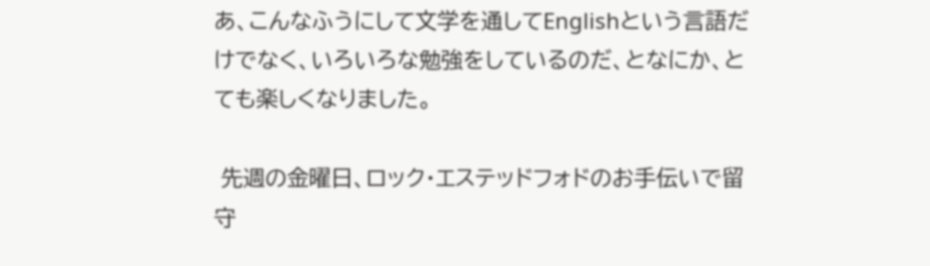あ、こんなふうにして文学を通してEnglishという言語だけでなく、いろいろな勉強をしているのだ、となにか、とても楽しくなりました。

 先週の金曜日、ロック・エステッドフォドのお手伝いで留守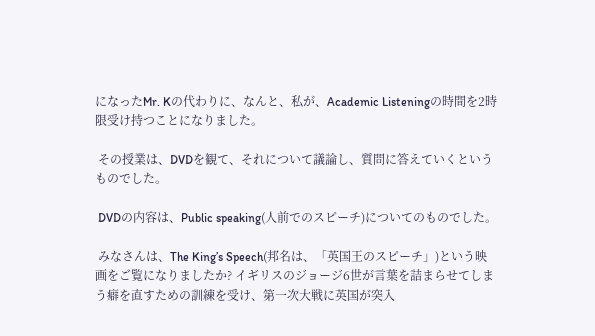になったMr. Kの代わりに、なんと、私が、Academic Listeningの時間を2時限受け持つことになりました。

 その授業は、DVDを観て、それについて議論し、質問に答えていくというものでした。

 DVDの内容は、Public speaking(人前でのスピーチ)についてのものでした。

 みなさんは、The King’s Speech(邦名は、「英国王のスピーチ」)という映画をご覧になりましたか? イギリスのジョージ6世が言葉を詰まらせてしまう癖を直すための訓練を受け、第一次大戦に英国が突入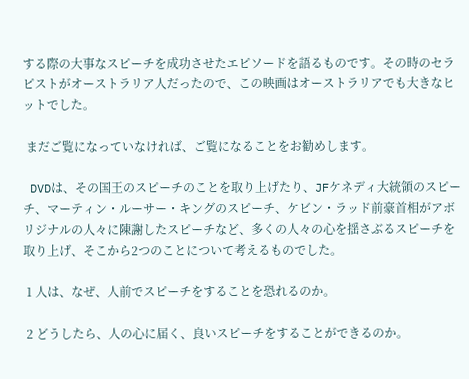する際の大事なスピーチを成功させたエピソードを語るものです。その時のセラピストがオーストラリア人だったので、この映画はオーストラリアでも大きなヒットでした。

 まだご覧になっていなければ、ご覧になることをお勧めします。

 DVDは、その国王のスピーチのことを取り上げたり、JFケネディ大統領のスピーチ、マーティン・ルーサー・キングのスピーチ、ケビン・ラッド前豪首相がアボリジナルの人々に陳謝したスピーチなど、多くの人々の心を揺さぶるスピーチを取り上げ、そこから2つのことについて考えるものでした。

 1 人は、なぜ、人前でスピーチをすることを恐れるのか。

 2 どうしたら、人の心に届く、良いスピーチをすることができるのか。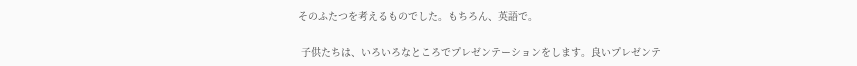そのふたつを考えるものでした。もちろん、英語で。

 子供たちは、いろいろなところでプレゼンテーションをします。良いプレゼンテ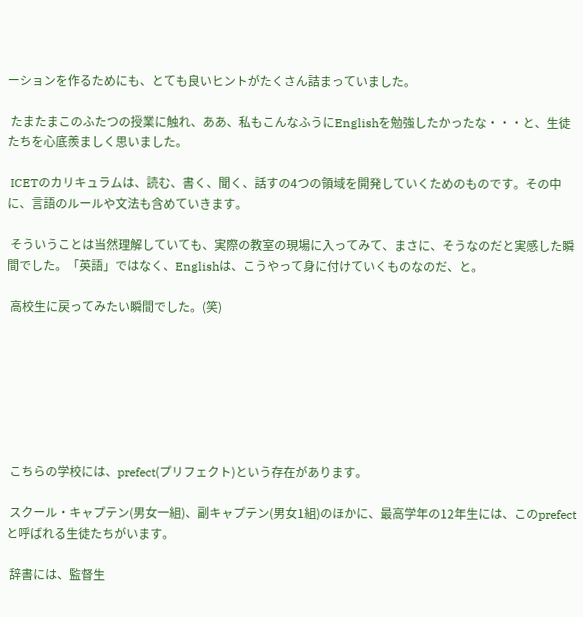ーションを作るためにも、とても良いヒントがたくさん詰まっていました。

 たまたまこのふたつの授業に触れ、ああ、私もこんなふうにEnglishを勉強したかったな・・・と、生徒たちを心底羨ましく思いました。

 ICETのカリキュラムは、読む、書く、聞く、話すの4つの領域を開発していくためのものです。その中に、言語のルールや文法も含めていきます。

 そういうことは当然理解していても、実際の教室の現場に入ってみて、まさに、そうなのだと実感した瞬間でした。「英語」ではなく、Englishは、こうやって身に付けていくものなのだ、と。

 高校生に戻ってみたい瞬間でした。(笑)







 こちらの学校には、prefect(プリフェクト)という存在があります。

 スクール・キャプテン(男女一組)、副キャプテン(男女1組)のほかに、最高学年の12年生には、このprefectと呼ばれる生徒たちがいます。

 辞書には、監督生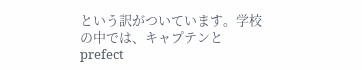という訳がついています。学校の中では、キャプテンとprefect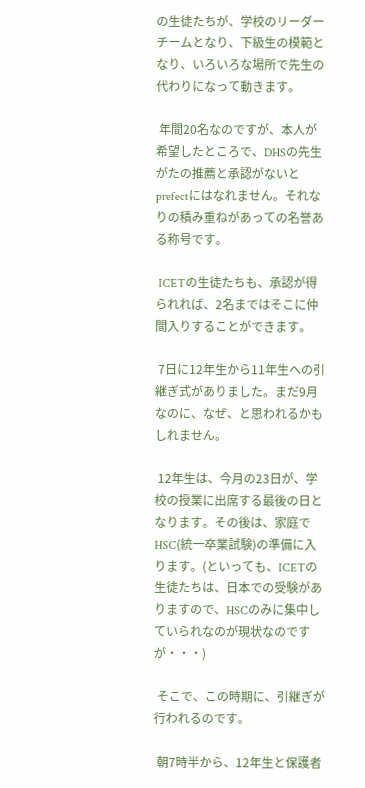の生徒たちが、学校のリーダーチームとなり、下級生の模範となり、いろいろな場所で先生の代わりになって動きます。

 年間20名なのですが、本人が希望したところで、DHSの先生がたの推薦と承認がないとprefectにはなれません。それなりの積み重ねがあっての名誉ある称号です。

 ICETの生徒たちも、承認が得られれば、2名まではそこに仲間入りすることができます。

 7日に12年生から11年生への引継ぎ式がありました。まだ9月なのに、なぜ、と思われるかもしれません。

 12年生は、今月の23日が、学校の授業に出席する最後の日となります。その後は、家庭でHSC(統一卒業試験)の準備に入ります。(といっても、ICETの生徒たちは、日本での受験がありますので、HSCのみに集中していられなのが現状なのですが・・・)

 そこで、この時期に、引継ぎが行われるのです。

 朝7時半から、12年生と保護者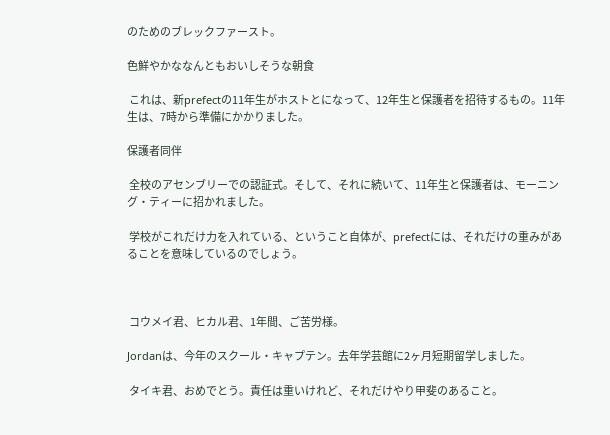のためのブレックファースト。

色鮮やかななんともおいしそうな朝食

 これは、新prefectの11年生がホストとになって、12年生と保護者を招待するもの。11年生は、7時から準備にかかりました。

保護者同伴

 全校のアセンブリーでの認証式。そして、それに続いて、11年生と保護者は、モーニング・ティーに招かれました。

 学校がこれだけ力を入れている、ということ自体が、prefectには、それだけの重みがあることを意味しているのでしょう。



 コウメイ君、ヒカル君、1年間、ご苦労様。

Jordanは、今年のスクール・キャプテン。去年学芸館に2ヶ月短期留学しました。

 タイキ君、おめでとう。責任は重いけれど、それだけやり甲斐のあること。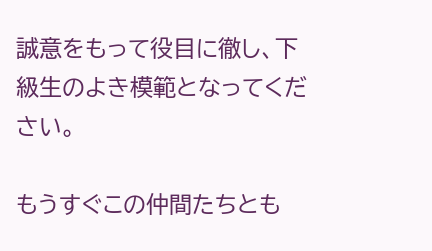誠意をもって役目に徹し、下級生のよき模範となってください。

もうすぐこの仲間たちとも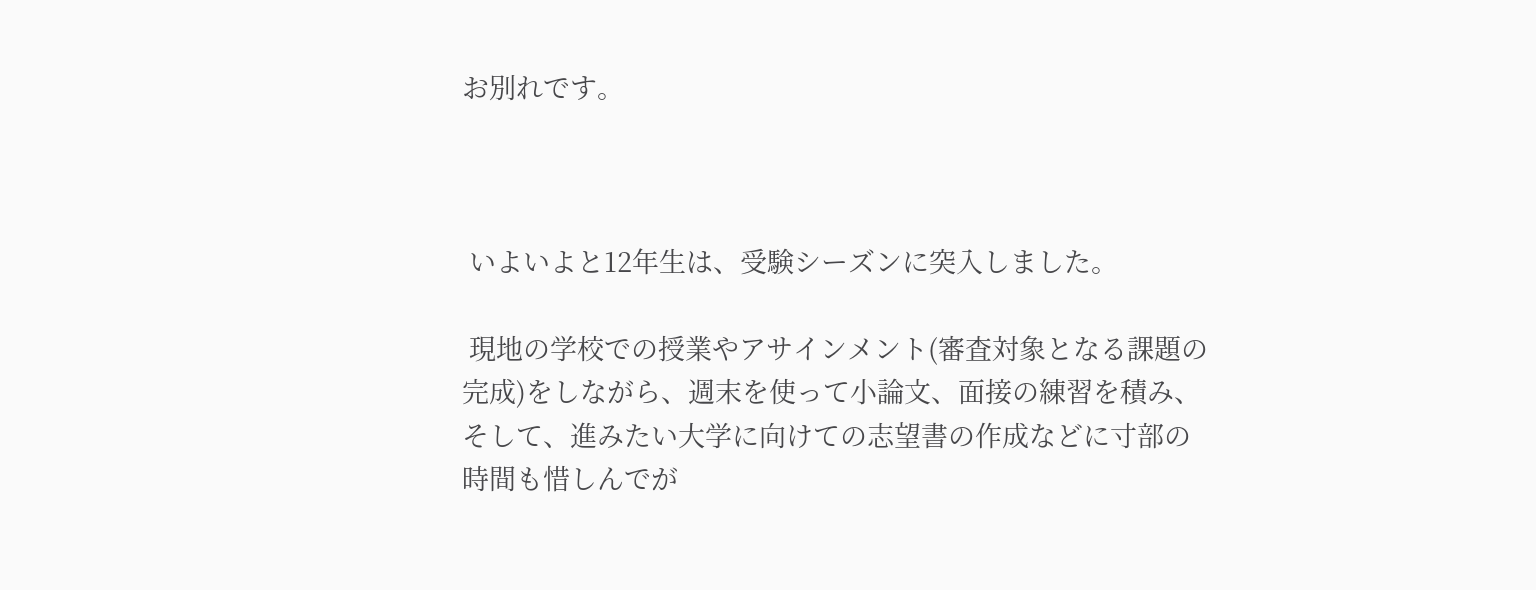お別れです。



 いよいよと12年生は、受験シーズンに突入しました。

 現地の学校での授業やアサインメント(審査対象となる課題の完成)をしながら、週末を使って小論文、面接の練習を積み、そして、進みたい大学に向けての志望書の作成などに寸部の時間も惜しんでが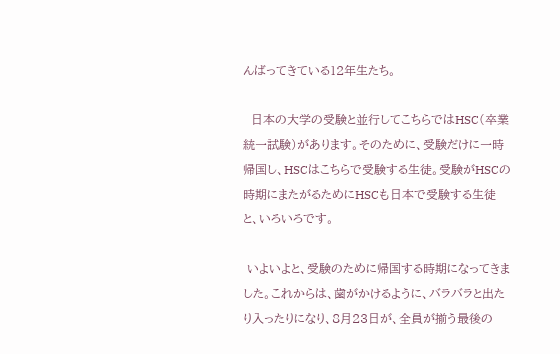んばってきている12年生たち。

  日本の大学の受験と並行してこちらではHSC(卒業統一試験)があります。そのために、受験だけに一時帰国し、HSCはこちらで受験する生徒。受験がHSCの時期にまたがるためにHSCも日本で受験する生徒と、いろいろです。

 いよいよと、受験のために帰国する時期になってきました。これからは、歯がかけるように、バラバラと出たり入ったりになり、8月23日が、全員が揃う最後の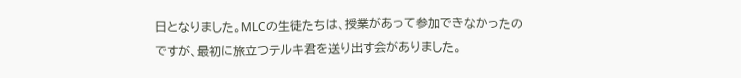日となりました。MLCの生徒たちは、授業があって参加できなかったのですが、最初に旅立つテルキ君を送り出す会がありました。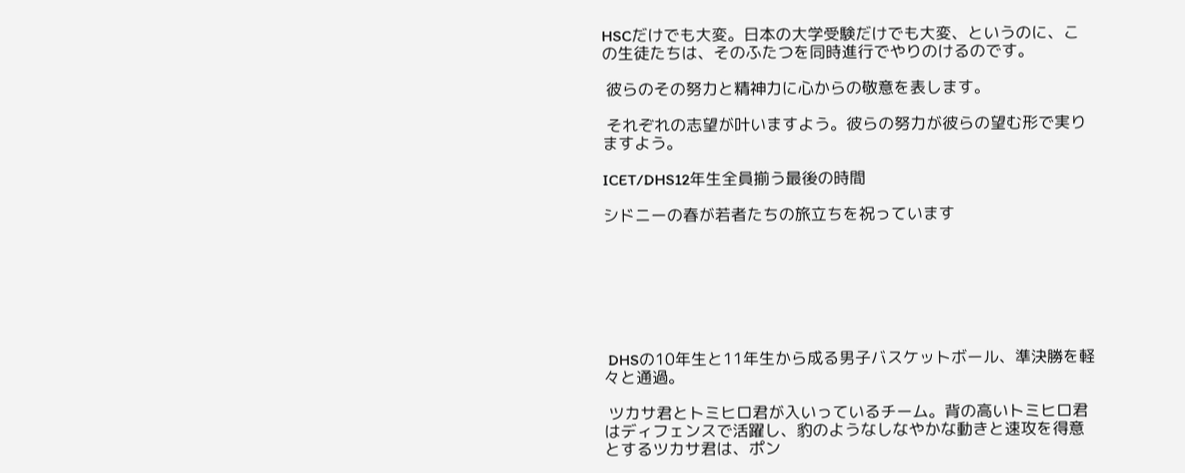HSCだけでも大変。日本の大学受験だけでも大変、というのに、この生徒たちは、そのふたつを同時進行でやりのけるのです。

 彼らのその努力と精神力に心からの敬意を表します。

 それぞれの志望が叶いますよう。彼らの努力が彼らの望む形で実りますよう。

ICET/DHS12年生全員揃う最後の時間

シドニーの春が若者たちの旅立ちを祝っています







 DHSの10年生と11年生から成る男子バスケットボール、準決勝を軽々と通過。

 ツカサ君とトミヒロ君が入いっているチーム。背の高いトミヒロ君はディフェンスで活躍し、豹のようなしなやかな動きと速攻を得意とするツカサ君は、ポン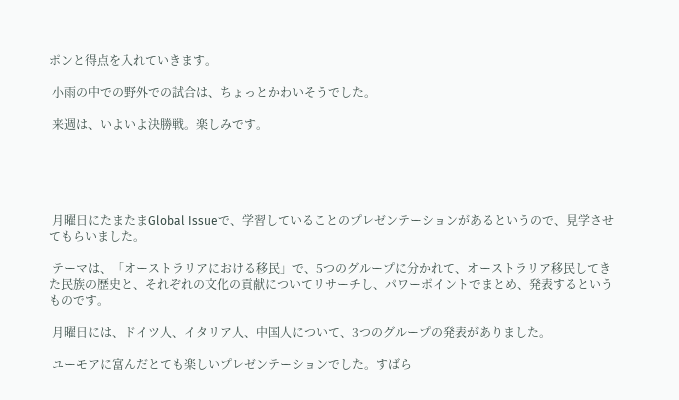ポンと得点を入れていきます。

 小雨の中での野外での試合は、ちょっとかわいそうでした。

 来週は、いよいよ決勝戦。楽しみです。





 月曜日にたまたまGlobal Issueで、学習していることのプレゼンテーションがあるというので、見学させてもらいました。

 テーマは、「オーストラリアにおける移民」で、5つのグループに分かれて、オーストラリア移民してきた民族の歴史と、それぞれの文化の貢献についてリサーチし、パワーポイントでまとめ、発表するというものです。

 月曜日には、ドイツ人、イタリア人、中国人について、3つのグループの発表がありました。

 ユーモアに富んだとても楽しいプレゼンテーションでした。すばら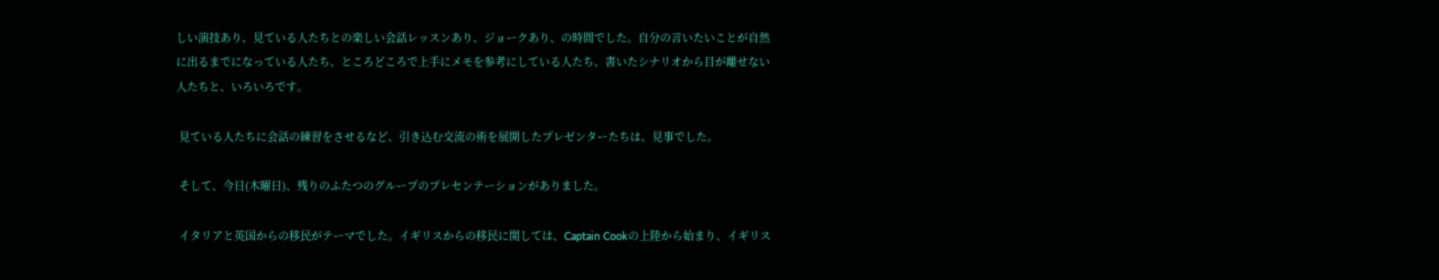しい演技あり、見ている人たちとの楽しい会話レッスンあり、ジョークあり、の時間でした。自分の言いたいことが自然に出るまでになっている人たち、ところどころで上手にメモを参考にしている人たち、書いたシナリオから目が離せない人たちと、いろいろです。

 見ている人たちに会話の練習をさせるなど、引き込む交流の術を展開したプレゼンターたちは、見事でした。

 そして、今日(木曜日)、残りのふたつのグループのプレセンテーションがありました。

 イタリアと英国からの移民がテーマでした。イギリスからの移民に関しては、Captain Cookの上陸から始まり、イギリス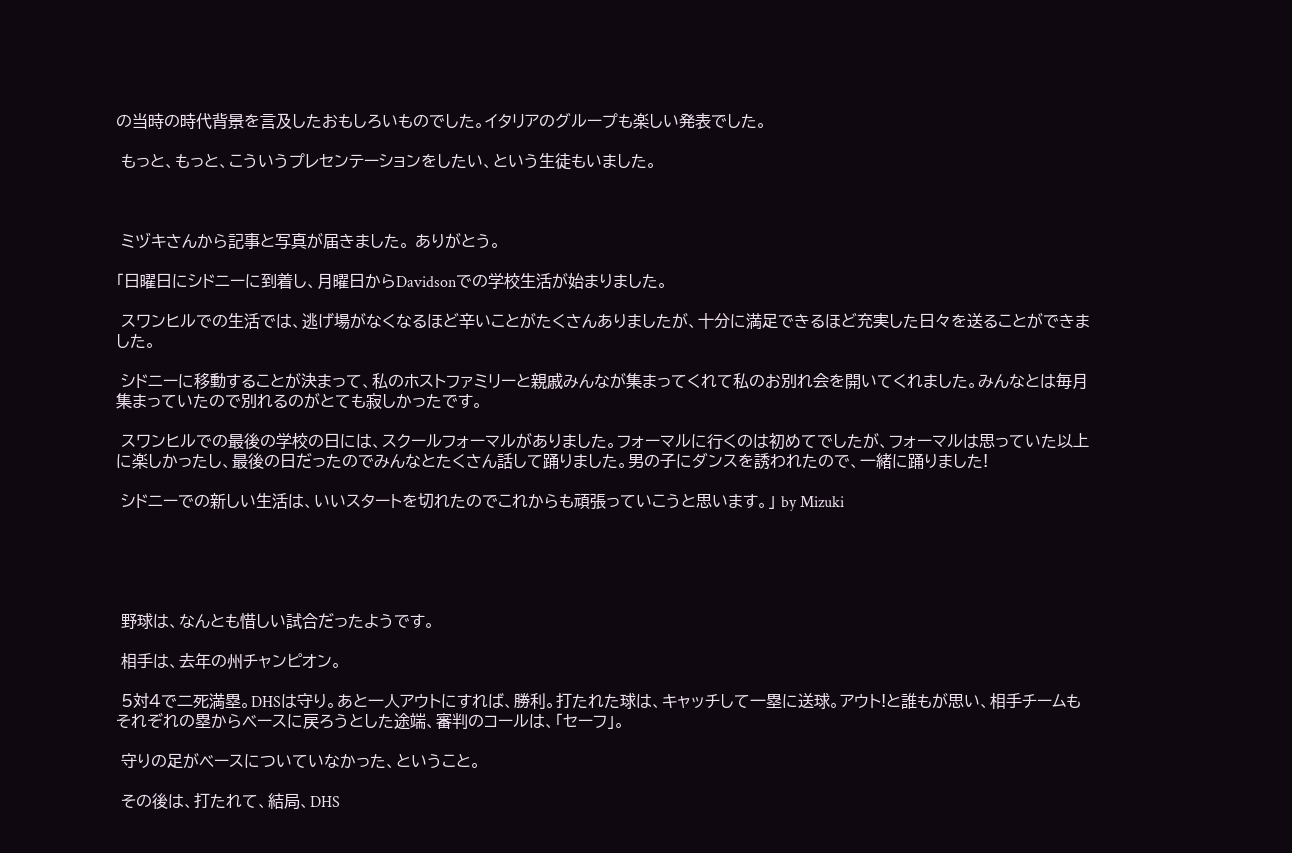の当時の時代背景を言及したおもしろいものでした。イタリアのグループも楽しい発表でした。

 もっと、もっと、こういうプレセンテーションをしたい、という生徒もいました。



 ミヅキさんから記事と写真が届きました。 ありがとう。

「日曜日にシドニーに到着し、月曜日からDavidsonでの学校生活が始まりました。

 スワンヒルでの生活では、逃げ場がなくなるほど辛いことがたくさんありましたが、十分に満足できるほど充実した日々を送ることができました。

 シドニーに移動することが決まって、私のホストファミリーと親戚みんなが集まってくれて私のお別れ会を開いてくれました。みんなとは毎月集まっていたので別れるのがとても寂しかったです。

 スワンヒルでの最後の学校の日には、スクールフォーマルがありました。フォーマルに行くのは初めてでしたが、フォーマルは思っていた以上に楽しかったし、最後の日だったのでみんなとたくさん話して踊りました。男の子にダンスを誘われたので、一緒に踊りました!

 シドニーでの新しい生活は、いいスタートを切れたのでこれからも頑張っていこうと思います。」 by Mizuki





 野球は、なんとも惜しい試合だったようです。

 相手は、去年の州チャンピオン。

 5対4で二死満塁。DHSは守り。あと一人アウトにすれば、勝利。打たれた球は、キャッチして一塁に送球。アウト!と誰もが思い、相手チームもそれぞれの塁からベースに戻ろうとした途端、審判のコールは、「セーフ」。

 守りの足がベースについていなかった、ということ。

 その後は、打たれて、結局、DHS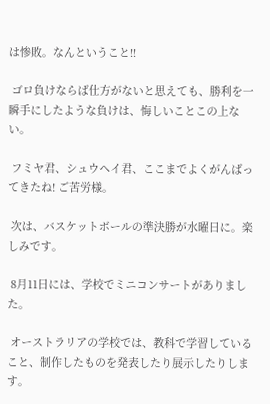は惨敗。なんということ!!

 ゴロ負けならば仕方がないと思えても、勝利を一瞬手にしたような負けは、悔しいことこの上ない。

 フミヤ君、シュウヘイ君、ここまでよくがんばってきたね! ご苦労様。

 次は、バスケットボールの準決勝が水曜日に。楽しみです。

 8月11日には、学校でミニコンサートがありました。

 オーストラリアの学校では、教科で学習していること、制作したものを発表したり展示したりします。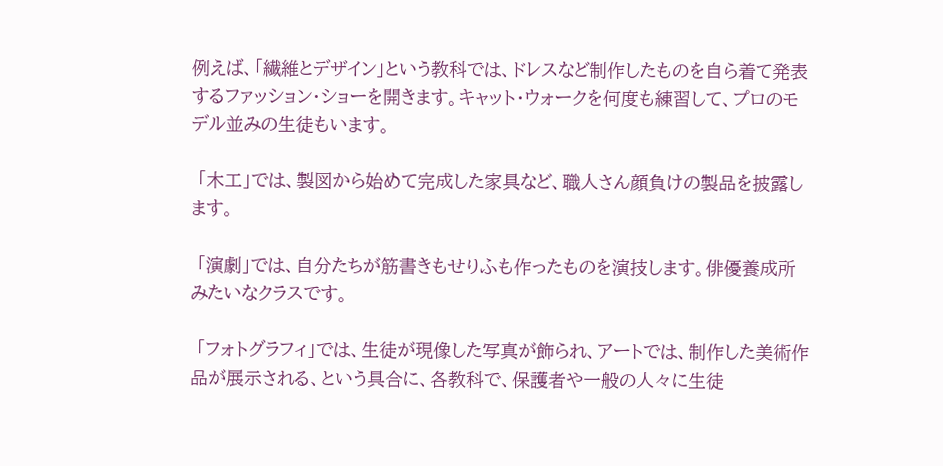例えば、「繊維とデザイン」という教科では、ドレスなど制作したものを自ら着て発表するファッション・ショーを開きます。キャット・ウォークを何度も練習して、プロのモデル並みの生徒もいます。

 「木工」では、製図から始めて完成した家具など、職人さん顔負けの製品を披露します。

 「演劇」では、自分たちが筋書きもせりふも作ったものを演技します。俳優養成所みたいなクラスです。

 「フォトグラフィ」では、生徒が現像した写真が飾られ、アートでは、制作した美術作品が展示される、という具合に、各教科で、保護者や一般の人々に生徒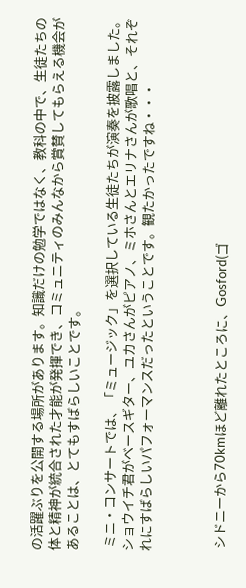の活躍ぶりを公開する場所があります。知識だけの勉学ではなく、教科の中で、生徒たちの体と精神が統合された才能が発揮でき、コミュニティのみんなから賞賛してもらえる機会があることは、とてもすばらしいことです。

 ミニ・コンサートでは、「ミュージック」を選択している生徒たちが演奏を披露しました。ショウイチ君がベースギター、ユカさんがピアノ、ミホさんとエリナさんが歌唱と、それぞれにすばらしいパフォーマンスだったということです。観たかったですね・・・



 シドニーから70kmほど離れたところに、Gosford(ゴ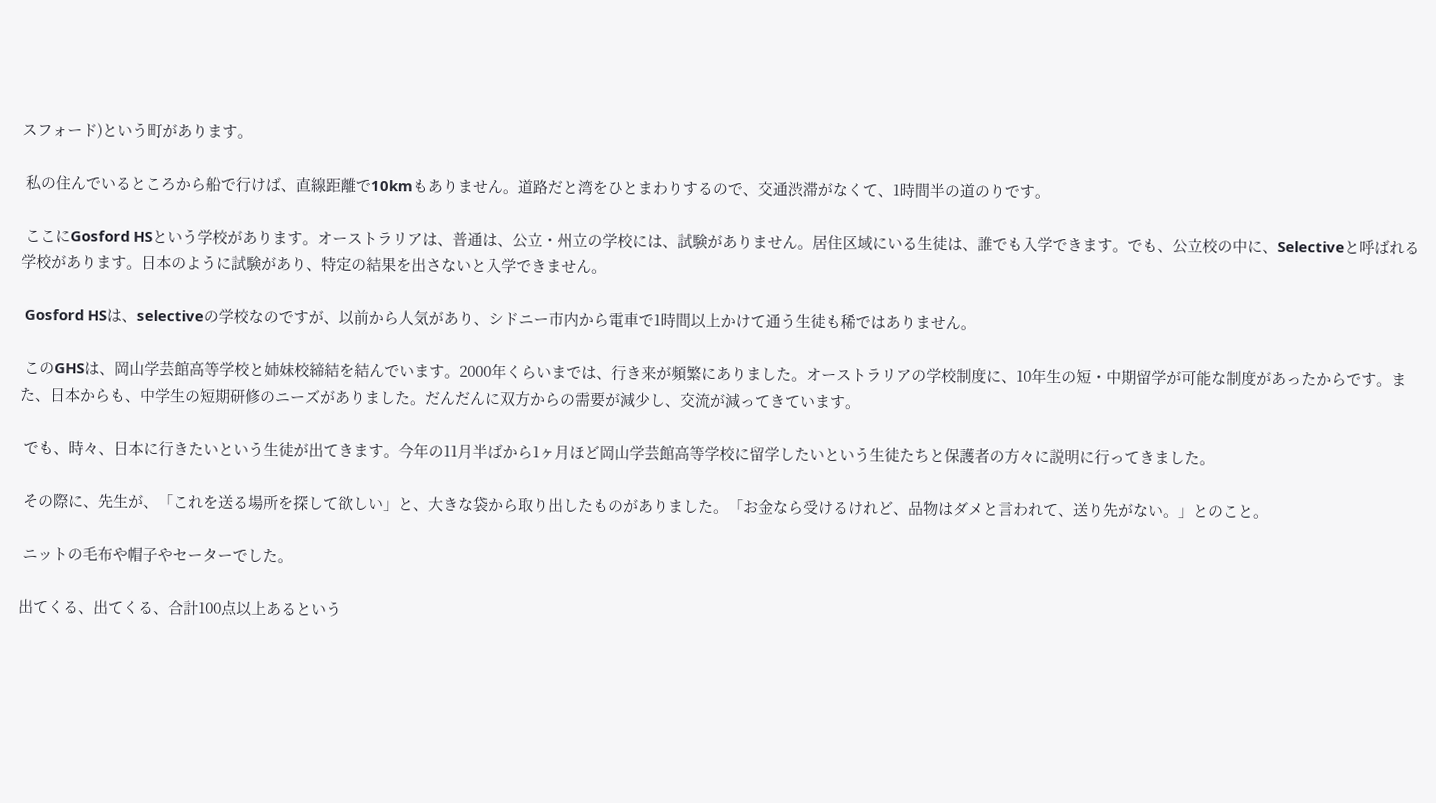スフォード)という町があります。

 私の住んでいるところから船で行けば、直線距離で10kmもありません。道路だと湾をひとまわりするので、交通渋滞がなくて、1時間半の道のりです。

 ここにGosford HSという学校があります。オーストラリアは、普通は、公立・州立の学校には、試験がありません。居住区域にいる生徒は、誰でも入学できます。でも、公立校の中に、Selectiveと呼ばれる学校があります。日本のように試験があり、特定の結果を出さないと入学できません。

 Gosford HSは、selectiveの学校なのですが、以前から人気があり、シドニー市内から電車で1時間以上かけて通う生徒も稀ではありません。

 このGHSは、岡山学芸館高等学校と姉妹校締結を結んでいます。2000年くらいまでは、行き来が頻繁にありました。オーストラリアの学校制度に、10年生の短・中期留学が可能な制度があったからです。また、日本からも、中学生の短期研修のニーズがありました。だんだんに双方からの需要が減少し、交流が減ってきています。

 でも、時々、日本に行きたいという生徒が出てきます。今年の11月半ばから1ヶ月ほど岡山学芸館高等学校に留学したいという生徒たちと保護者の方々に説明に行ってきました。

 その際に、先生が、「これを送る場所を探して欲しい」と、大きな袋から取り出したものがありました。「お金なら受けるけれど、品物はダメと言われて、送り先がない。」とのこと。

 ニットの毛布や帽子やセーターでした。

出てくる、出てくる、合計100点以上あるという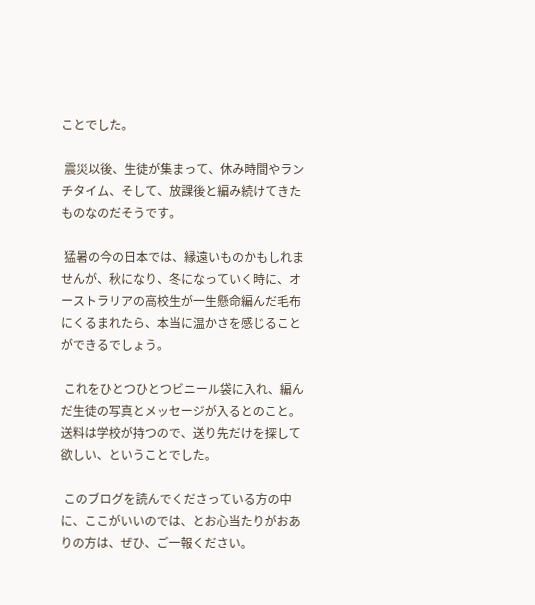ことでした。

 震災以後、生徒が集まって、休み時間やランチタイム、そして、放課後と編み続けてきたものなのだそうです。

 猛暑の今の日本では、縁遠いものかもしれませんが、秋になり、冬になっていく時に、オーストラリアの高校生が一生懸命編んだ毛布にくるまれたら、本当に温かさを感じることができるでしょう。

 これをひとつひとつビニール袋に入れ、編んだ生徒の写真とメッセージが入るとのこと。送料は学校が持つので、送り先だけを探して欲しい、ということでした。

 このブログを読んでくださっている方の中に、ここがいいのでは、とお心当たりがおありの方は、ぜひ、ご一報ください。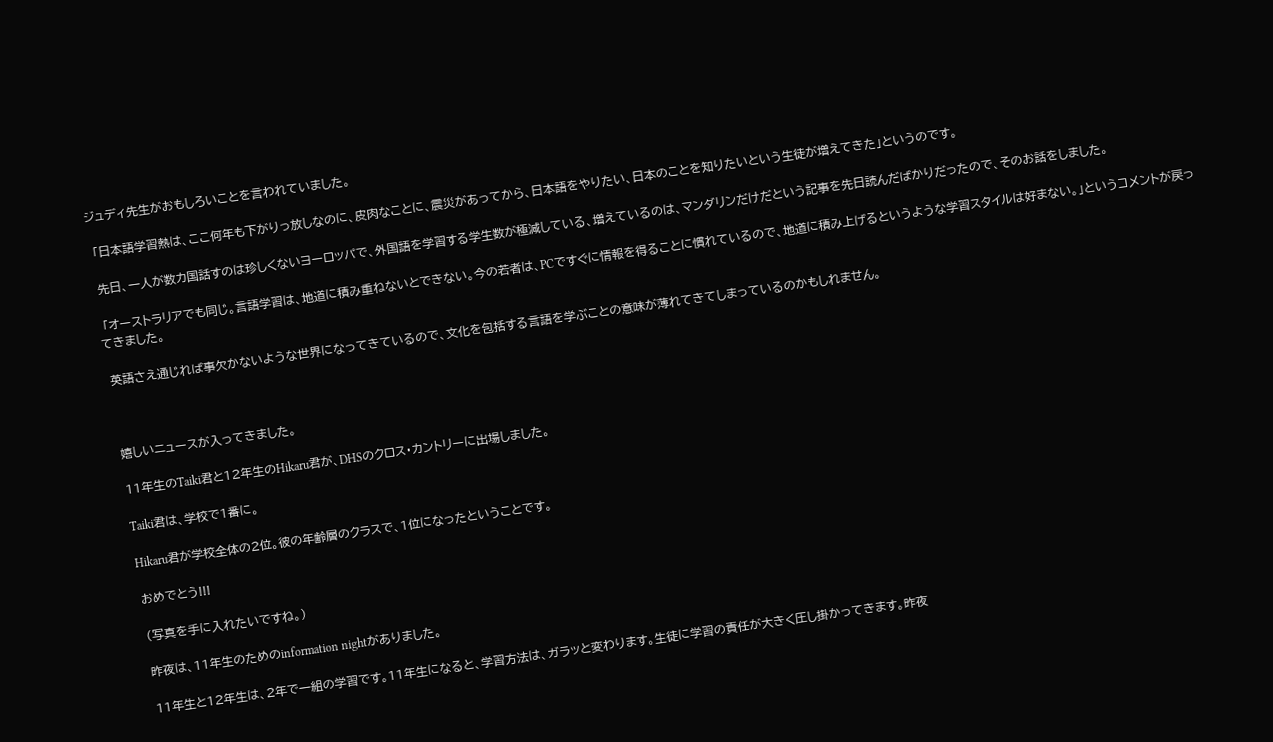ジュディ先生がおもしろいことを言われていました。

 「日本語学習熱は、ここ何年も下がりっ放しなのに、皮肉なことに、震災があってから、日本語をやりたい、日本のことを知りたいという生徒が増えてきた」というのです。

 先日、一人が数カ国話すのは珍しくないヨーロッパで、外国語を学習する学生数が極減している、増えているのは、マンダリンだけだという記事を先日読んだばかりだったので、そのお話をしました。

 「オーストラリアでも同じ。言語学習は、地道に積み重ねないとできない。今の若者は、PCですぐに情報を得ることに慣れているので、地道に積み上げるというような学習スタイルは好まない。」というコメントが戻ってきました。

 英語さえ通じれば事欠かないような世界になってきているので、文化を包括する言語を学ぶことの意味が薄れてきてしまっているのかもしれません。



 嬉しいニュースが入ってきました。

 11年生のTaiki君と12年生のHikaru君が、DHSのクロス・カントリーに出場しました。

 Taiki君は、学校で1番に。

 Hikaru君が学校全体の2位。彼の年齢層のクラスで、1位になったということです。

 おめでとう!!!

 (写真を手に入れたいですね。)

 昨夜は、11年生のためのinformation nightがありました。

 11年生と12年生は、2年で一組の学習です。11年生になると、学習方法は、ガラッと変わります。生徒に学習の責任が大きく圧し掛かってきます。昨夜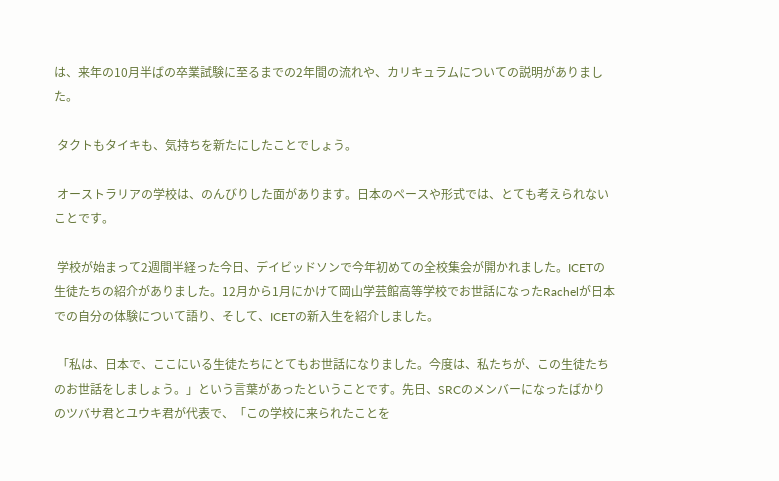は、来年の10月半ばの卒業試験に至るまでの2年間の流れや、カリキュラムについての説明がありました。

 タクトもタイキも、気持ちを新たにしたことでしょう。

 オーストラリアの学校は、のんびりした面があります。日本のペースや形式では、とても考えられないことです。

 学校が始まって2週間半経った今日、デイビッドソンで今年初めての全校集会が開かれました。ICETの生徒たちの紹介がありました。12月から1月にかけて岡山学芸館高等学校でお世話になったRachelが日本での自分の体験について語り、そして、ICETの新入生を紹介しました。

 「私は、日本で、ここにいる生徒たちにとてもお世話になりました。今度は、私たちが、この生徒たちのお世話をしましょう。」という言葉があったということです。先日、SRCのメンバーになったばかりのツバサ君とユウキ君が代表で、「この学校に来られたことを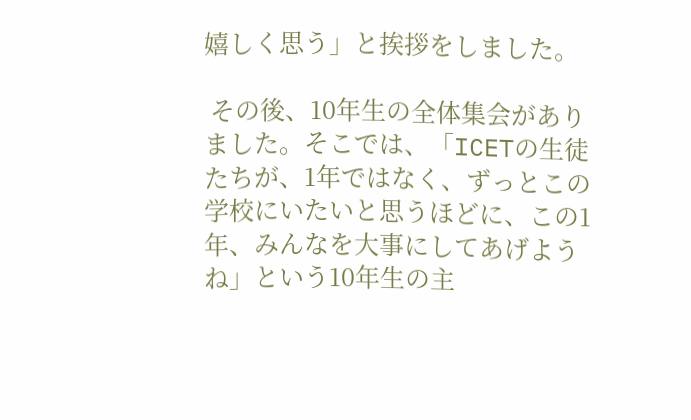嬉しく思う」と挨拶をしました。

 その後、10年生の全体集会がありました。そこでは、「ICETの生徒たちが、1年ではなく、ずっとこの学校にいたいと思うほどに、この1年、みんなを大事にしてあげようね」という10年生の主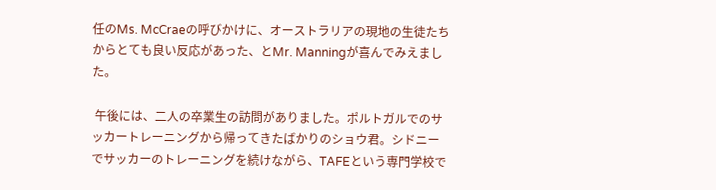任のMs. McCraeの呼びかけに、オーストラリアの現地の生徒たちからとても良い反応があった、とMr. Manningが喜んでみえました。

 午後には、二人の卒業生の訪問がありました。ポルトガルでのサッカートレーニングから帰ってきたばかりのショウ君。シドニーでサッカーのトレーニングを続けながら、TAFEという専門学校で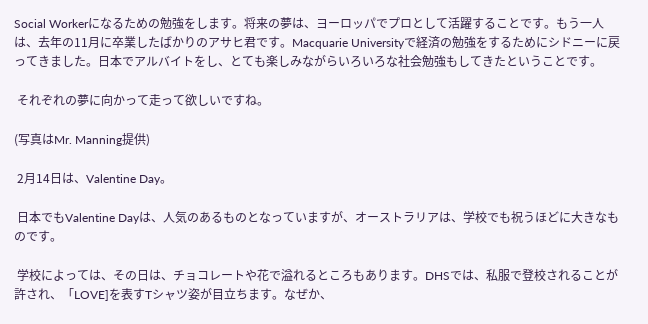Social Workerになるための勉強をします。将来の夢は、ヨーロッパでプロとして活躍することです。もう一人は、去年の11月に卒業したばかりのアサヒ君です。Macquarie Universityで経済の勉強をするためにシドニーに戻ってきました。日本でアルバイトをし、とても楽しみながらいろいろな社会勉強もしてきたということです。

 それぞれの夢に向かって走って欲しいですね。

(写真はMr. Manning提供)

 2月14日は、Valentine Day。

 日本でもValentine Dayは、人気のあるものとなっていますが、オーストラリアは、学校でも祝うほどに大きなものです。

 学校によっては、その日は、チョコレートや花で溢れるところもあります。DHSでは、私服で登校されることが許され、「LOVE]を表すTシャツ姿が目立ちます。なぜか、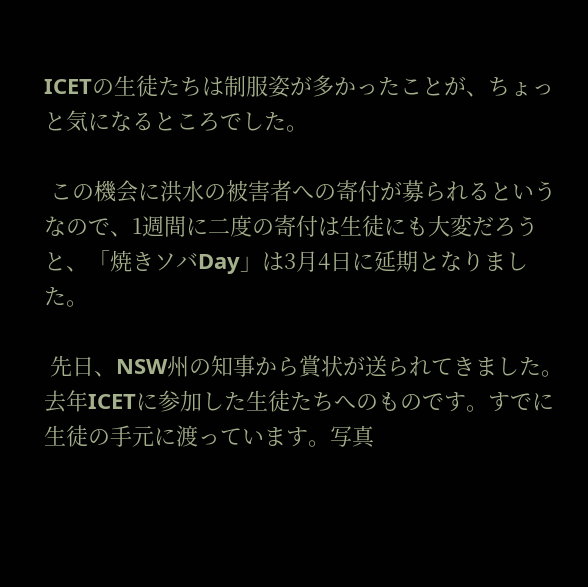ICETの生徒たちは制服姿が多かったことが、ちょっと気になるところでした。

 この機会に洪水の被害者への寄付が募られるというなので、1週間に二度の寄付は生徒にも大変だろうと、「焼きソバDay」は3月4日に延期となりました。

 先日、NSW州の知事から賞状が送られてきました。去年ICETに参加した生徒たちへのものです。すでに生徒の手元に渡っています。写真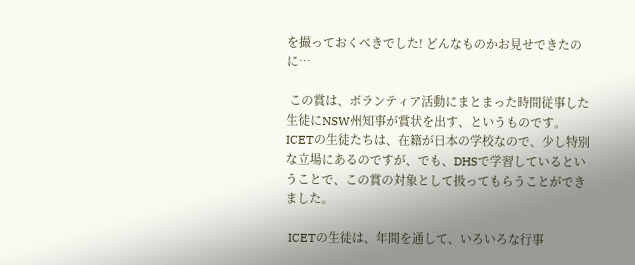を撮っておくべきでした! どんなものかお見せできたのに…

 この賞は、ボランティア活動にまとまった時間従事した生徒にNSW州知事が賞状を出す、というものです。ICETの生徒たちは、在籍が日本の学校なので、少し特別な立場にあるのですが、でも、DHSで学習しているということで、この賞の対象として扱ってもらうことができました。

 ICETの生徒は、年間を通して、いろいろな行事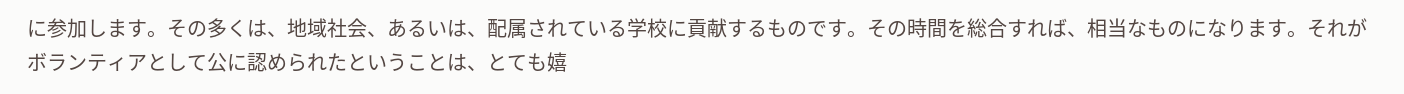に参加します。その多くは、地域社会、あるいは、配属されている学校に貢献するものです。その時間を総合すれば、相当なものになります。それがボランティアとして公に認められたということは、とても嬉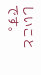しいことです。